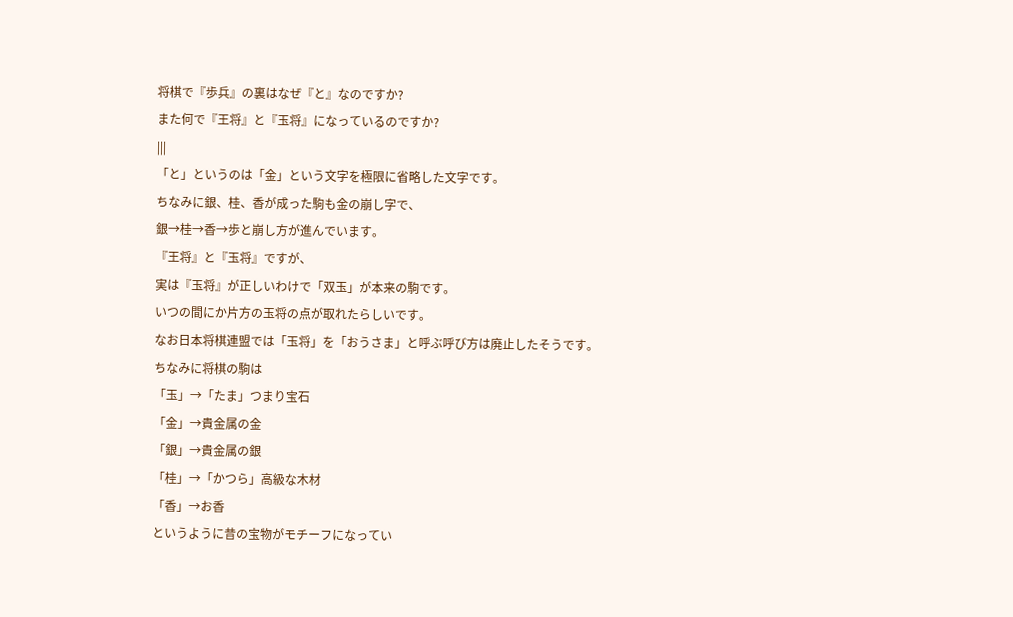将棋で『歩兵』の裏はなぜ『と』なのですか?
また何で『王将』と『玉将』になっているのですか?
|||
「と」というのは「金」という文字を極限に省略した文字です。
ちなみに銀、桂、香が成った駒も金の崩し字で、
銀→桂→香→歩と崩し方が進んでいます。
『王将』と『玉将』ですが、
実は『玉将』が正しいわけで「双玉」が本来の駒です。
いつの間にか片方の玉将の点が取れたらしいです。
なお日本将棋連盟では「玉将」を「おうさま」と呼ぶ呼び方は廃止したそうです。
ちなみに将棋の駒は
「玉」→「たま」つまり宝石
「金」→貴金属の金
「銀」→貴金属の銀
「桂」→「かつら」高級な木材
「香」→お香
というように昔の宝物がモチーフになってい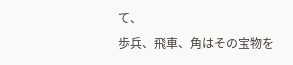て、
歩兵、飛車、角はその宝物を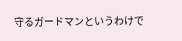守るガードマンというわけで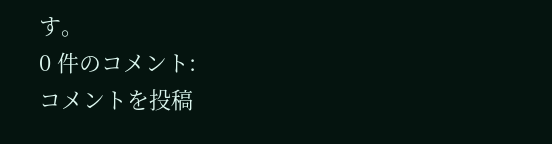す。
0 件のコメント:
コメントを投稿